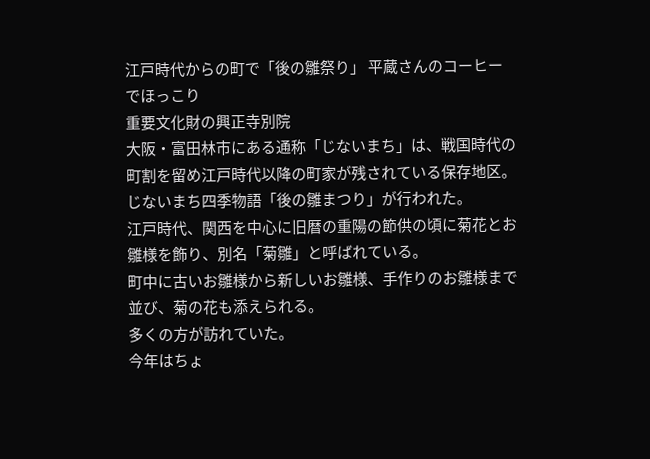江戸時代からの町で「後の雛祭り」 平蔵さんのコーヒーでほっこり
重要文化財の興正寺別院
大阪・富田林市にある通称「じないまち」は、戦国時代の町割を留め江戸時代以降の町家が残されている保存地区。
じないまち四季物語「後の雛まつり」が行われた。
江戸時代、関西を中心に旧暦の重陽の節供の頃に菊花とお雛様を飾り、別名「菊雛」と呼ばれている。
町中に古いお雛様から新しいお雛様、手作りのお雛様まで並び、菊の花も添えられる。
多くの方が訪れていた。
今年はちょ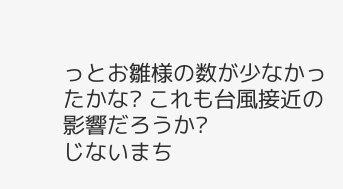っとお雛様の数が少なかったかな? これも台風接近の影響だろうか?
じないまち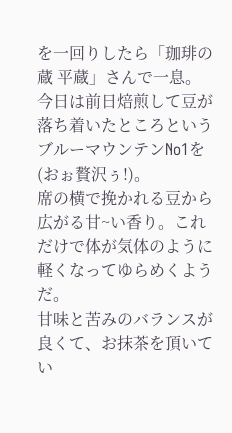を一回りしたら「珈琲の蔵 平蔵」さんで一息。
今日は前日焙煎して豆が落ち着いたところというブルーマウンテンNo1を(おぉ贅沢ぅ!)。
席の横で挽かれる豆から広がる甘~い香り。これだけで体が気体のように軽くなってゆらめくようだ。
甘味と苦みのバランスが良くて、お抹茶を頂いてい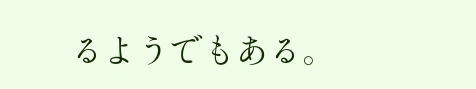るようでもある。